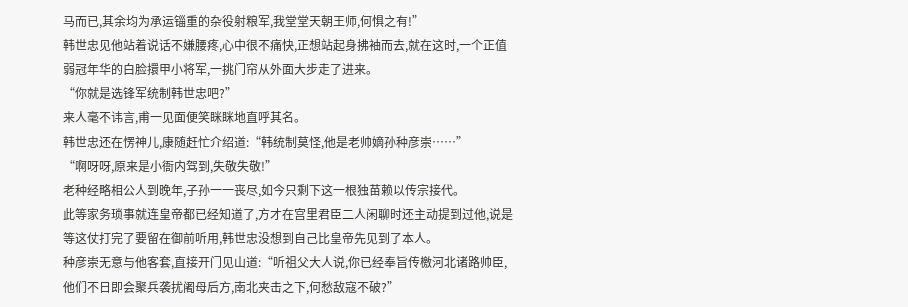马而已,其余均为承运锱重的杂役射粮军,我堂堂天朝王师,何惧之有!”
韩世忠见他站着说话不嫌腰疼,心中很不痛快,正想站起身拂袖而去,就在这时,一个正值弱冠年华的白脸擐甲小将军,一挑门帘从外面大步走了进来。
“你就是选锋军统制韩世忠吧?”
来人毫不讳言,甫一见面便笑眯眯地直呼其名。
韩世忠还在愣神儿,康随赶忙介绍道:“韩统制莫怪,他是老帅嫡孙种彦崇……”
“啊呀呀,原来是小衙内驾到,失敬失敬!”
老种经略相公人到晚年,子孙一一丧尽,如今只剩下这一根独苗赖以传宗接代。
此等家务琐事就连皇帝都已经知道了,方才在宫里君臣二人闲聊时还主动提到过他,说是等这仗打完了要留在御前听用,韩世忠没想到自己比皇帝先见到了本人。
种彦崇无意与他客套,直接开门见山道:“听祖父大人说,你已经奉旨传檄河北诸路帅臣,他们不日即会聚兵袭扰阇母后方,南北夹击之下,何愁敌寇不破?”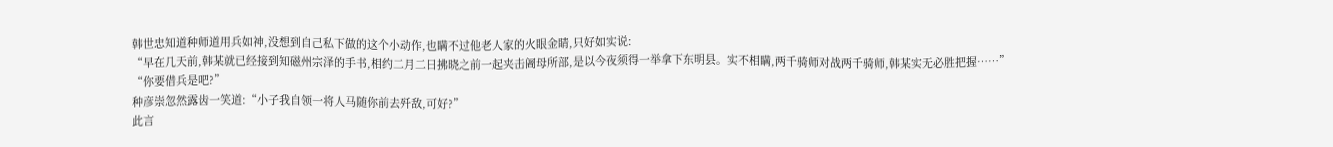韩世忠知道种师道用兵如神,没想到自己私下做的这个小动作,也瞒不过他老人家的火眼金睛,只好如实说:
“早在几天前,韩某就已经接到知磁州宗泽的手书,相约二月二日拂晓之前一起夹击阇母所部,是以今夜须得一举拿下东明县。实不相瞒,两千骑师对战两千骑师,韩某实无必胜把握……”
“你要借兵是吧?”
种彦崇忽然露齿一笑道:“小子我自领一将人马随你前去歼敌,可好?”
此言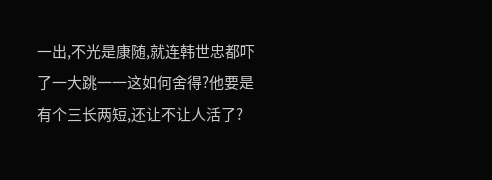一出,不光是康随,就连韩世忠都吓了一大跳一一这如何舍得?他要是有个三长两短,还让不让人活了?